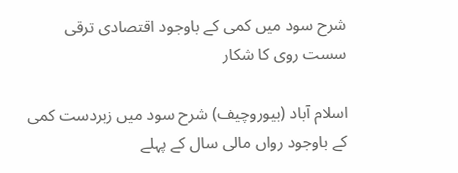شرح سود میں کمی کے باوجود اقتصادی ترقی سست روی کا شکار

اسلام آباد (بیوروچیف) شرح سود میں زبردست کمی کے باوجود رواں مالی سال کے پہلے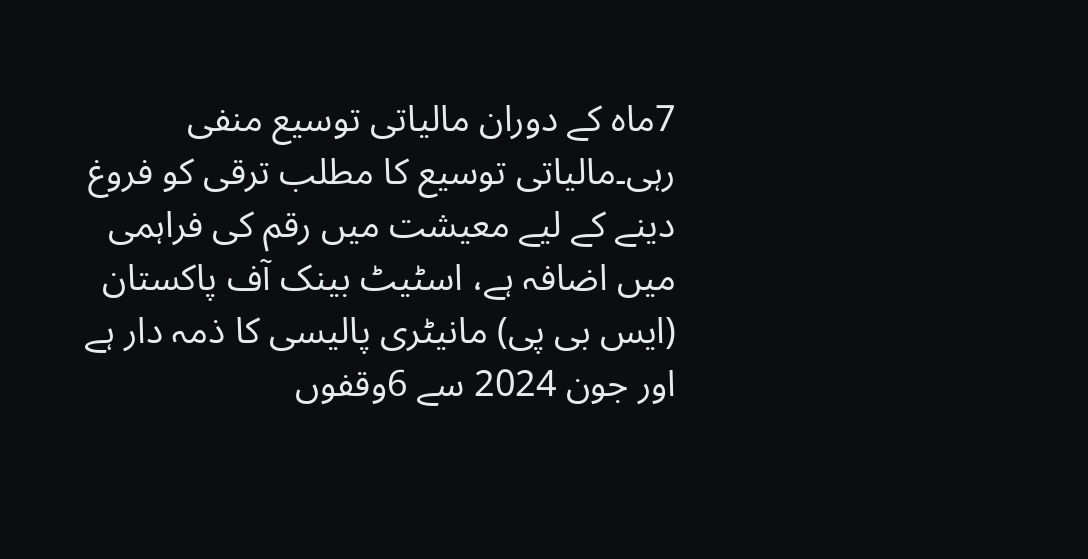7ماہ کے دوران مالیاتی توسیع منفی رہی۔مالیاتی توسیع کا مطلب ترقی کو فروغ دینے کے لیے معیشت میں رقم کی فراہمی میں اضافہ ہے، اسٹیٹ بینک آف پاکستان (ایس بی پی) مانیٹری پالیسی کا ذمہ دار ہے اور جون 2024 سے 6وقفوں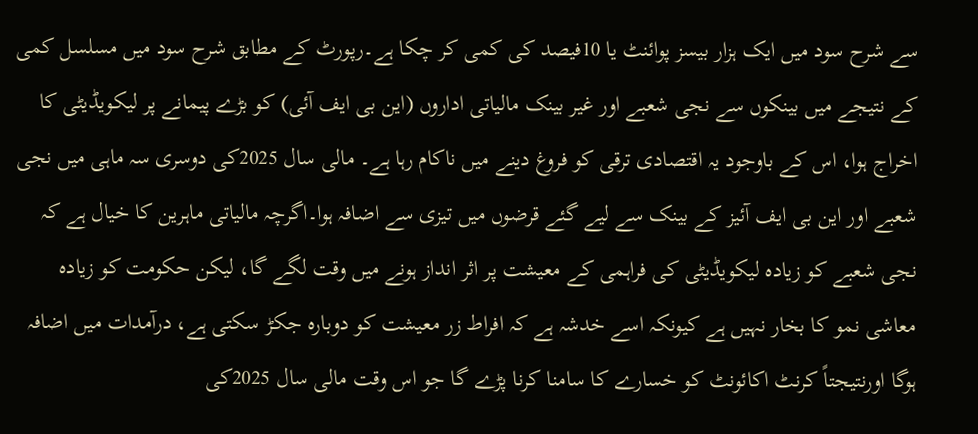سے شرح سود میں ایک ہزار بیسز پوائنٹ یا 10فیصد کی کمی کر چکا ہے۔رپورٹ کے مطابق شرح سود میں مسلسل کمی کے نتیجے میں بینکوں سے نجی شعبے اور غیر بینک مالیاتی اداروں (این بی ایف آئی) کو بڑے پیمانے پر لیکویڈیٹی کا اخراج ہوا، اس کے باوجود یہ اقتصادی ترقی کو فروغ دینے میں ناکام رہا ہے۔ مالی سال 2025کی دوسری سہ ماہی میں نجی شعبے اور این بی ایف آئیز کے بینک سے لیے گئے قرضوں میں تیزی سے اضافہ ہوا۔اگرچہ مالیاتی ماہرین کا خیال ہے کہ نجی شعبے کو زیادہ لیکویڈیٹی کی فراہمی کے معیشت پر اثر انداز ہونے میں وقت لگے گا، لیکن حکومت کو زیادہ معاشی نمو کا بخار نہیں ہے کیونکہ اسے خدشہ ہے کہ افراط زر معیشت کو دوبارہ جکڑ سکتی ہے، درآمدات میں اضافہ ہوگا اورنتیجتاً کرنٹ اکائونٹ کو خسارے کا سامنا کرنا پڑے گا جو اس وقت مالی سال 2025کی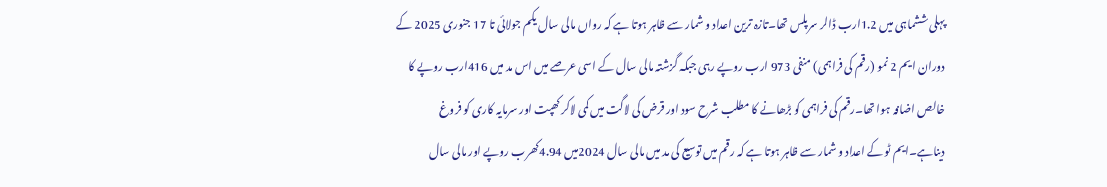پہلی ششماہی میں 1.2ارب ڈالر سرپلس تھا۔تازہ ترین اعداد و شمار سے ظاہر ہوتا ہے کہ رواں مالی سال یکم جولائی تا 17 جنوری 2025 کے دوران ایم 2 نمو (رقم کی فراہمی) منفی 973 ارب روپے رہی جبکہ گزشتہ مالی سال کے اسی عرصے میں اس مد میں 416ارب روپے کا خالص اضافہ ہوا تھا۔رقم کی فراہمی کو بڑھانے کا مطلب شرح سود اور قرض کی لاگت میں کمی لاکر کھپت اور سرمایہ کاری کو فروغ دیناہے۔ایم ٹو کے اعداد و شمار سے ظاہر ہوتا ہے کہ رقم میں توسیع کی مد میں مالی سال 2024میں 4.94کھرب روپے اور مالی سال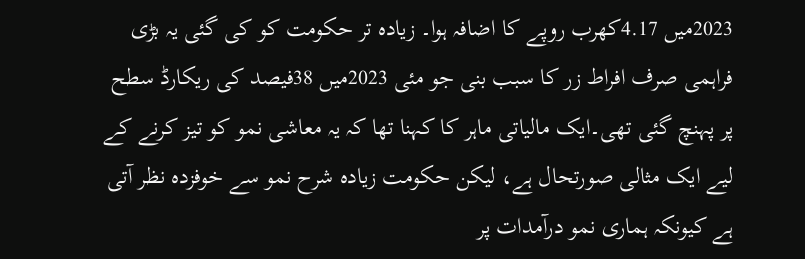2023میں 4.17کھرب روپے کا اضافہ ہوا۔ زیادہ تر حکومت کو کی گئی یہ بڑی فراہمی صرف افراط زر کا سبب بنی جو مئی 2023میں 38فیصد کی ریکارڈ سطح پر پہنچ گئی تھی۔ایک مالیاتی ماہر کا کہنا تھا کہ یہ معاشی نمو کو تیز کرنے کے لیے ایک مثالی صورتحال ہے، لیکن حکومت زیادہ شرح نمو سے خوفزدہ نظر آتی ہے کیونکہ ہماری نمو درآمدات پر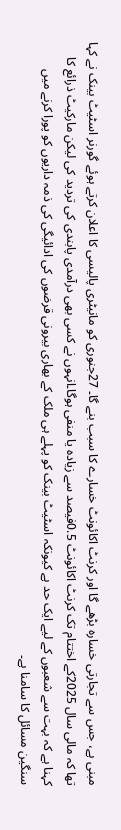مبنی ہے، جس سے تجارتی خسارہ بڑھے گا اور کرنٹ اکائونٹ خسارے کا سبب بنے گا۔ 27جنوری کو مانیٹری پالیسی کا اعلان کرتے ہوئے گورنر اسٹیٹ بینک نے کہا تھا کہ مالی سال 2025کے اختتام تک کرنٹ اکائونٹ 0.5فیصد سے زیادہ یا منفی ہوگا۔انہوں نے کسی بھی درآمدی پابندی کی تردید کی لیکن مارکیٹ ذرائع کا کہنا ہے کہ بہت سے شعبوں کے لیے ایک حد ہے کیونکہ اسٹیٹ بینک کو پہلے ہی ملک کے بھاری بیرونی قرضوں کی ادائیگی کی ذمہ داریوں کو پورا کرنے میں سنگین مسائل کا سامنا ہے۔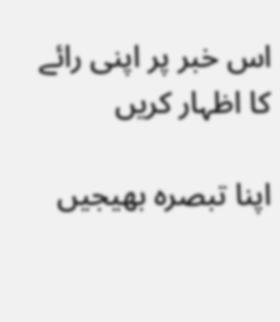اس خبر پر اپنی رائے کا اظہار کریں

اپنا تبصرہ بھیجیں